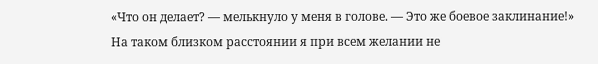«Что он делает? — мелькнуло у меня в голове. — Это же боевое заклинание!»
На таком близком расстоянии я при всем желании не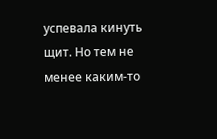успевала кинуть щит. Но тем не менее каким-то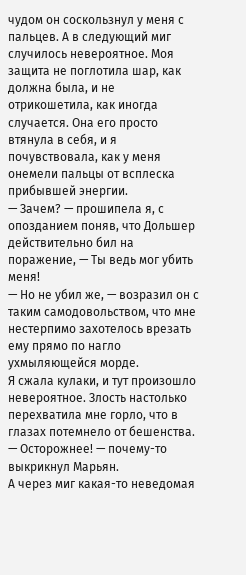чудом он соскользнул у меня с пальцев. А в следующий миг случилось невероятное. Моя защита не поглотила шар, как должна была, и не отрикошетила, как иногда случается. Она его просто втянула в себя, и я почувствовала, как у меня онемели пальцы от всплеска прибывшей энергии.
— Зачем? — прошипела я, с опозданием поняв, что Дольшер действительно бил на поражение, — Ты ведь мог убить меня!
— Но не убил же, — возразил он с таким самодовольством, что мне нестерпимо захотелось врезать ему прямо по нагло ухмыляющейся морде.
Я сжала кулаки, и тут произошло невероятное. Злость настолько перехватила мне горло, что в глазах потемнело от бешенства.
— Осторожнее! — почему-то выкрикнул Марьян.
А через миг какая-то неведомая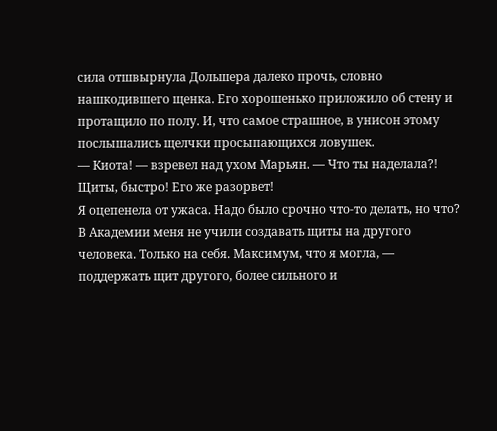сила отшвырнула Дольшера далеко прочь, словно нашкодившего щенка. Его хорошенько приложило об стену и протащило по полу. И, что самое страшное, в унисон этому послышались щелчки просыпающихся ловушек.
— Киота! — взревел над ухом Марьян. — Что ты наделала?! Щиты, быстро! Его же разорвет!
Я оцепенела от ужаса. Надо было срочно что-то делать, но что? В Академии меня не учили создавать щиты на другого человека. Только на себя. Максимум, что я могла, — поддержать щит другого, более сильного и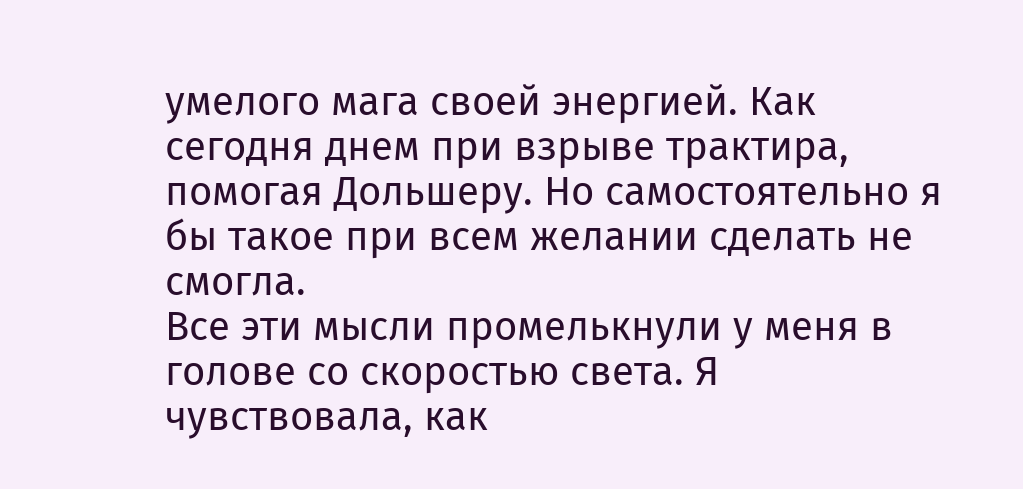умелого мага своей энергией. Как сегодня днем при взрыве трактира, помогая Дольшеру. Но самостоятельно я бы такое при всем желании сделать не смогла.
Все эти мысли промелькнули у меня в голове со скоростью света. Я чувствовала, как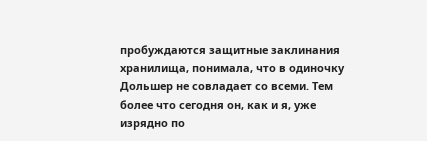пробуждаются защитные заклинания хранилища, понимала, что в одиночку Дольшер не совладает со всеми. Тем более что сегодня он, как и я, уже изрядно по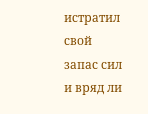истратил свой запас сил и вряд ли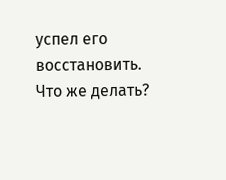успел его восстановить. Что же делать?